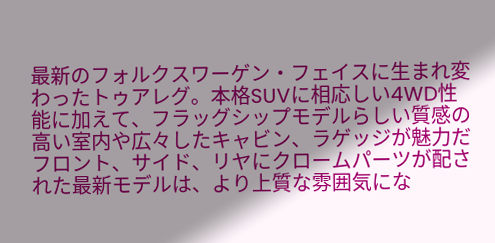最新のフォルクスワーゲン・フェイスに生まれ変わったトゥアレグ。本格SUVに相応しい4WD性能に加えて、フラッグシップモデルらしい質感の高い室内や広々したキャビン、ラゲッジが魅力だフロント、サイド、リヤにクロームパーツが配された最新モデルは、より上質な雰囲気にな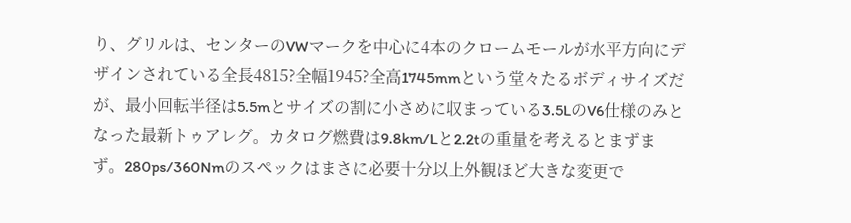り、グリルは、センターのVWマークを中心に4本のクロームモールが水平方向にデザインされている全長4815?全幅1945?全高1745mmという堂々たるボディサイズだが、最小回転半径は5.5mとサイズの割に小さめに収まっている3.5LのV6仕様のみとなった最新トゥアレグ。カタログ燃費は9.8km/Lと2.2tの重量を考えるとまずまず。280ps/360Nmのスペックはまさに必要十分以上外観ほど大きな変更で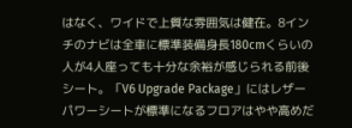はなく、ワイドで上質な雰囲気は健在。8インチのナビは全車に標準装備身長180cmくらいの人が4人座っても十分な余裕が感じられる前後シート。「V6 Upgrade Package」にはレザーパワーシートが標準になるフロアはやや高めだ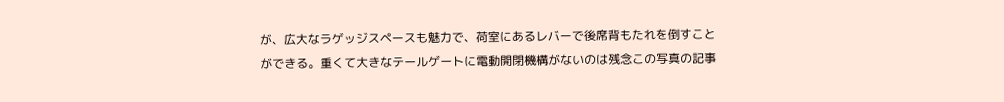が、広大なラゲッジスペースも魅力で、荷室にあるレバーで後席背もたれを倒すことができる。重くて大きなテールゲートに電動開閉機構がないのは残念この写真の記事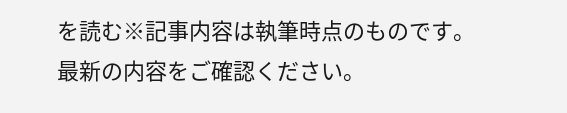を読む※記事内容は執筆時点のものです。最新の内容をご確認ください。